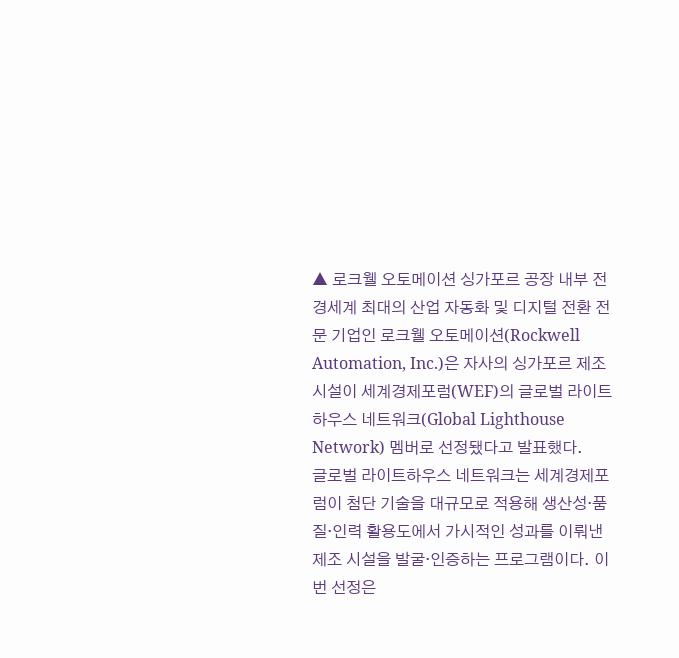▲ 로크웰 오토메이션 싱가포르 공장 내부 전경세계 최대의 산업 자동화 및 디지털 전환 전문 기업인 로크웰 오토메이션(Rockwell Automation, Inc.)은 자사의 싱가포르 제조 시설이 세계경제포럼(WEF)의 글로벌 라이트하우스 네트워크(Global Lighthouse Network) 멤버로 선정됐다고 발표했다.
글로벌 라이트하우스 네트워크는 세계경제포럼이 첨단 기술을 대규모로 적용해 생산성·품질·인력 활용도에서 가시적인 성과를 이뤄낸 제조 시설을 발굴·인증하는 프로그램이다. 이번 선정은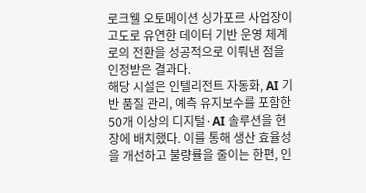로크웰 오토메이션 싱가포르 사업장이 고도로 유연한 데이터 기반 운영 체계로의 전환을 성공적으로 이뤄낸 점을 인정받은 결과다.
해당 시설은 인텔리전트 자동화, AI 기반 품질 관리, 예측 유지보수를 포함한 50개 이상의 디지털·AI 솔루션을 현장에 배치했다. 이를 통해 생산 효율성을 개선하고 불량률을 줄이는 한편, 인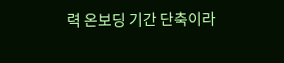력 온보딩 기간 단축이라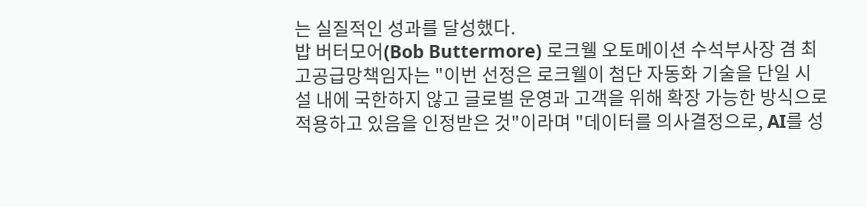는 실질적인 성과를 달성했다.
밥 버터모어(Bob Buttermore) 로크웰 오토메이션 수석부사장 겸 최고공급망책임자는 "이번 선정은 로크웰이 첨단 자동화 기술을 단일 시설 내에 국한하지 않고 글로벌 운영과 고객을 위해 확장 가능한 방식으로 적용하고 있음을 인정받은 것"이라며 "데이터를 의사결정으로, AI를 성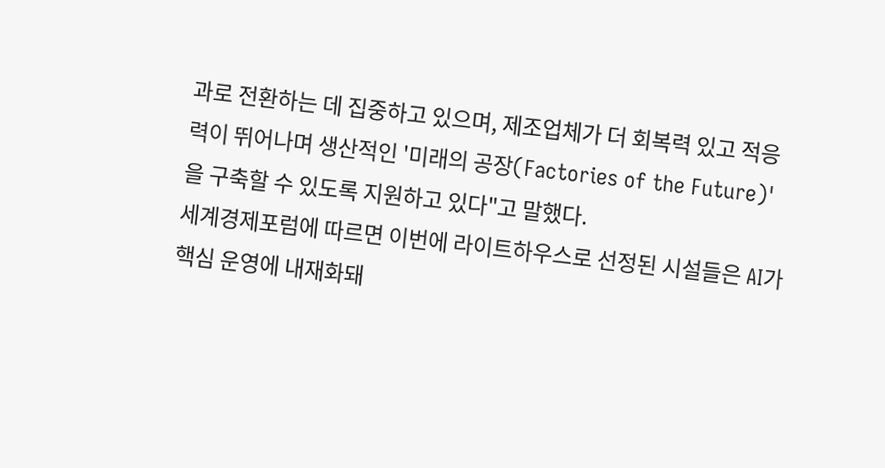과로 전환하는 데 집중하고 있으며, 제조업체가 더 회복력 있고 적응력이 뛰어나며 생산적인 '미래의 공장(Factories of the Future)'을 구축할 수 있도록 지원하고 있다"고 말했다.
세계경제포럼에 따르면 이번에 라이트하우스로 선정된 시설들은 AI가 핵심 운영에 내재화돼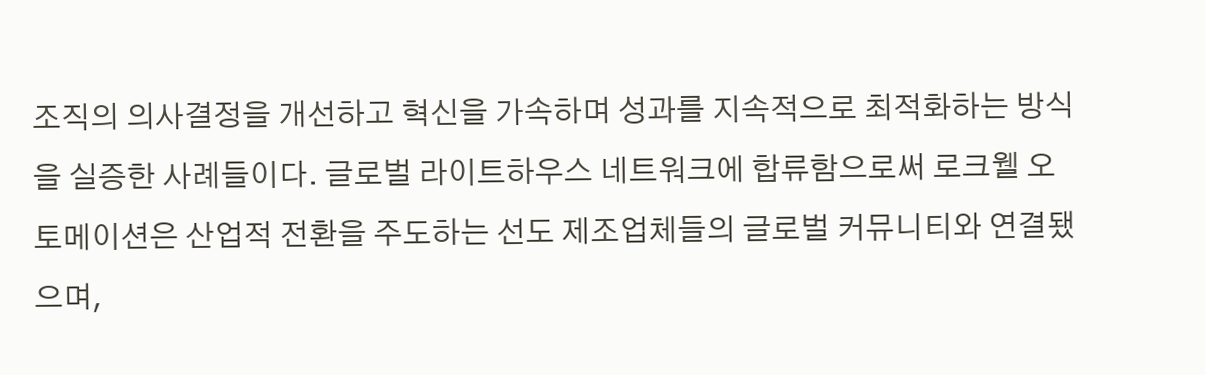조직의 의사결정을 개선하고 혁신을 가속하며 성과를 지속적으로 최적화하는 방식을 실증한 사례들이다. 글로벌 라이트하우스 네트워크에 합류함으로써 로크웰 오토메이션은 산업적 전환을 주도하는 선도 제조업체들의 글로벌 커뮤니티와 연결됐으며,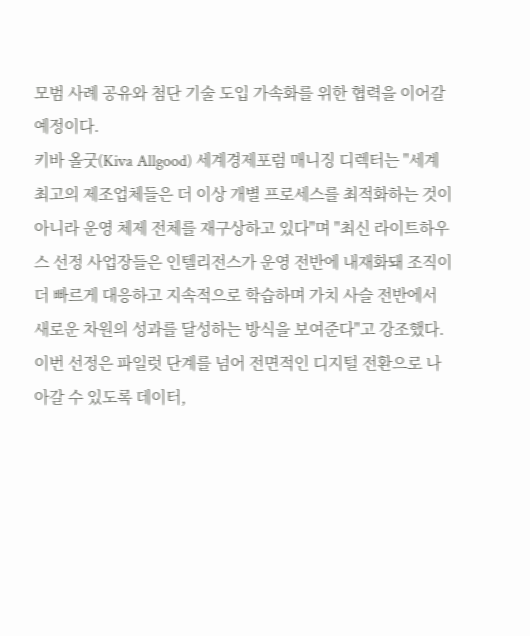모범 사례 공유와 첨단 기술 도입 가속화를 위한 협력을 이어갈 예정이다.
키바 올굿(Kiva Allgood) 세계경제포럼 매니징 디렉터는 "세계 최고의 제조업체들은 더 이상 개별 프로세스를 최적화하는 것이 아니라 운영 체제 전체를 재구상하고 있다"며 "최신 라이트하우스 선정 사업장들은 인텔리전스가 운영 전반에 내재화돼 조직이 더 빠르게 대응하고 지속적으로 학습하며 가치 사슬 전반에서 새로운 차원의 성과를 달성하는 방식을 보여준다"고 강조했다.
이번 선정은 파일럿 단계를 넘어 전면적인 디지털 전환으로 나아갈 수 있도록 데이터,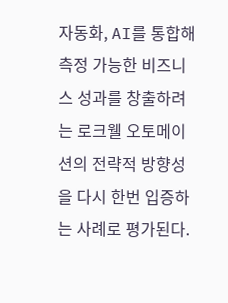자동화, AI를 통합해 측정 가능한 비즈니스 성과를 창출하려는 로크웰 오토메이션의 전략적 방향성을 다시 한번 입증하는 사례로 평가된다.